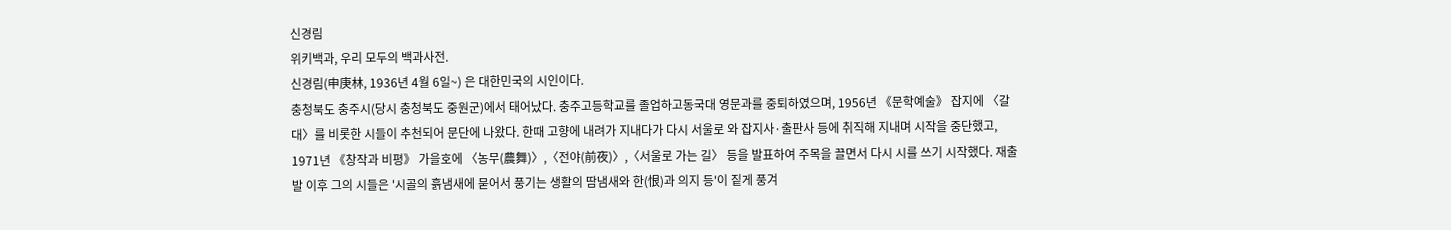신경림
위키백과, 우리 모두의 백과사전.
신경림(申庚林, 1936년 4월 6일~) 은 대한민국의 시인이다.
충청북도 충주시(당시 충청북도 중원군)에서 태어났다. 충주고등학교를 졸업하고동국대 영문과를 중퇴하였으며, 1956년 《문학예술》 잡지에 〈갈대〉를 비롯한 시들이 추천되어 문단에 나왔다. 한때 고향에 내려가 지내다가 다시 서울로 와 잡지사·출판사 등에 취직해 지내며 시작을 중단했고, 1971년 《창작과 비평》 가을호에 〈농무(農舞)〉,〈전야(前夜)〉,〈서울로 가는 길〉 등을 발표하여 주목을 끌면서 다시 시를 쓰기 시작했다. 재출발 이후 그의 시들은 '시골의 흙냄새에 묻어서 풍기는 생활의 땀냄새와 한(恨)과 의지 등'이 짙게 풍겨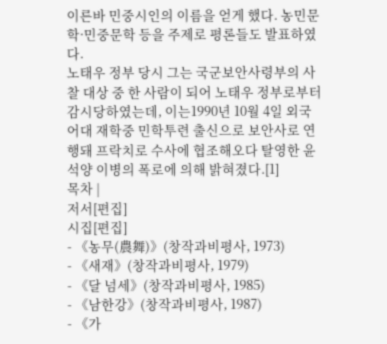이른바 민중시인의 이름을 얻게 했다. 농민문학·민중문학 등을 주제로 평론들도 발표하였다.
노태우 정부 당시 그는 국군보안사령부의 사찰 대상 중 한 사람이 되어 노태우 정부로부터 감시당하였는데, 이는1990년 10월 4일 외국어대 재학중 민학투련 출신으로 보안사로 연행돼 프락치로 수사에 협조해오다 탈영한 윤석양 이병의 폭로에 의해 밝혀졌다.[1]
목차 |
저서[편집]
시집[편집]
- 《농무(農舞)》(창작과비평사, 1973)
- 《새재》(창작과비평사, 1979)
- 《달 넘세》(창작과비평사, 1985)
- 《남한강》(창작과비평사, 1987)
- 《가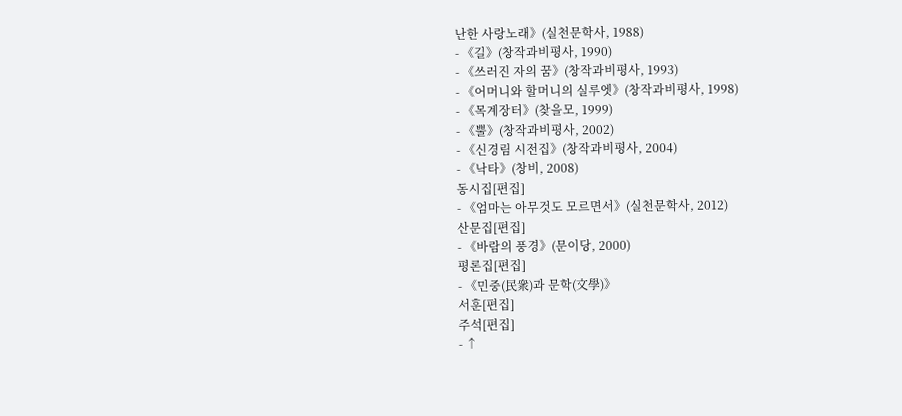난한 사랑노래》(실천문학사, 1988)
- 《길》(창작과비평사, 1990)
- 《쓰러진 자의 꿈》(창작과비평사, 1993)
- 《어머니와 할머니의 실루엣》(창작과비평사, 1998)
- 《목계장터》(찾을모, 1999)
- 《뿔》(창작과비평사, 2002)
- 《신경림 시전집》(창작과비평사, 2004)
- 《낙타》(창비, 2008)
동시집[편집]
- 《엄마는 아무것도 모르면서》(실천문학사, 2012)
산문집[편집]
- 《바람의 풍경》(문이당, 2000)
평론집[편집]
- 《민중(民衆)과 문학(文學)》
서훈[편집]
주석[편집]
- ↑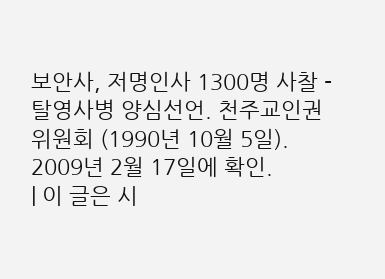보안사, 저명인사 1300명 사찰 - 탈영사병 양심선언. 천주교인권위원회 (1990년 10월 5일). 2009년 2월 17일에 확인.
| 이 글은 시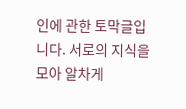인에 관한 토막글입니다. 서로의 지식을 모아 알차게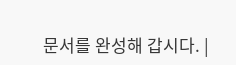문서를 완성해 갑시다. |